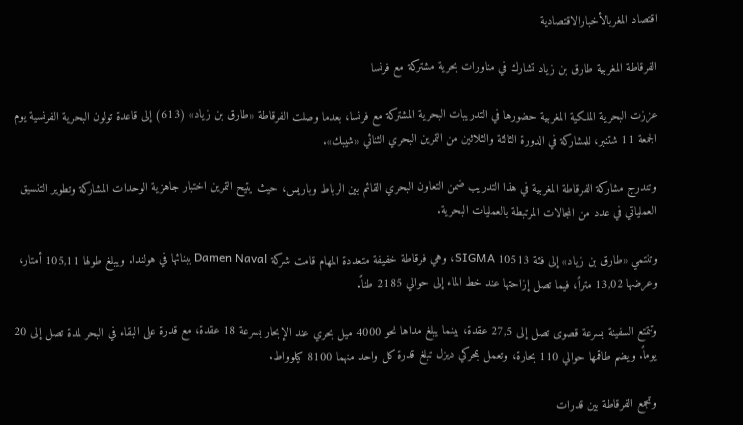اقتصاد المغربالأخبارالاقتصادية

الفرقاطة المغربية طارق بن زياد تشارك في مناورات بحرية مشتركة مع فرنسا

عززت البحرية الملكية المغربية حضورها في التدريبات البحرية المشتركة مع فرنسا، بعدما وصلت الفرقاطة «طارق بن زياد» (613) إلى قاعدة تولون البحرية الفرنسية يوم الجمعة 11 شتنبر، للمشاركة في الدورة الثالثة والثلاثين من التمرين البحري الثنائي «شيبك».

وتندرج مشاركة الفرقاطة المغربية في هذا التدريب ضمن التعاون البحري القائم بين الرباط وباريس، حيث يتيح التمرين اختبار جاهزية الوحدات المشاركة وتطوير التنسيق العملياتي في عدد من المجالات المرتبطة بالعمليات البحرية.

وتنتمي «طارق بن زياد» إلى فئة SIGMA 10513، وهي فرقاطة خفيفة متعددة المهام قامت شركة Damen Naval ببنائها في هولندا. ويبلغ طولها 105,11 أمتار، وعرضها 13,02 متراً، فيما تصل إزاحتها عند خط الماء إلى حوالي 2185 طناً.

وتتمتع السفينة بسرعة قصوى تصل إلى 27,5 عقدة، بينما يبلغ مداها نحو 4000 ميل بحري عند الإبحار بسرعة 18 عقدة، مع قدرة على البقاء في البحر لمدة تصل إلى 20 يوماً. ويضم طاقمها حوالي 110 بحارة، وتعمل بمحركي ديزل تبلغ قدرة كل واحد منهما 8100 كيلوواط.

وتجمع الفرقاطة بين قدرات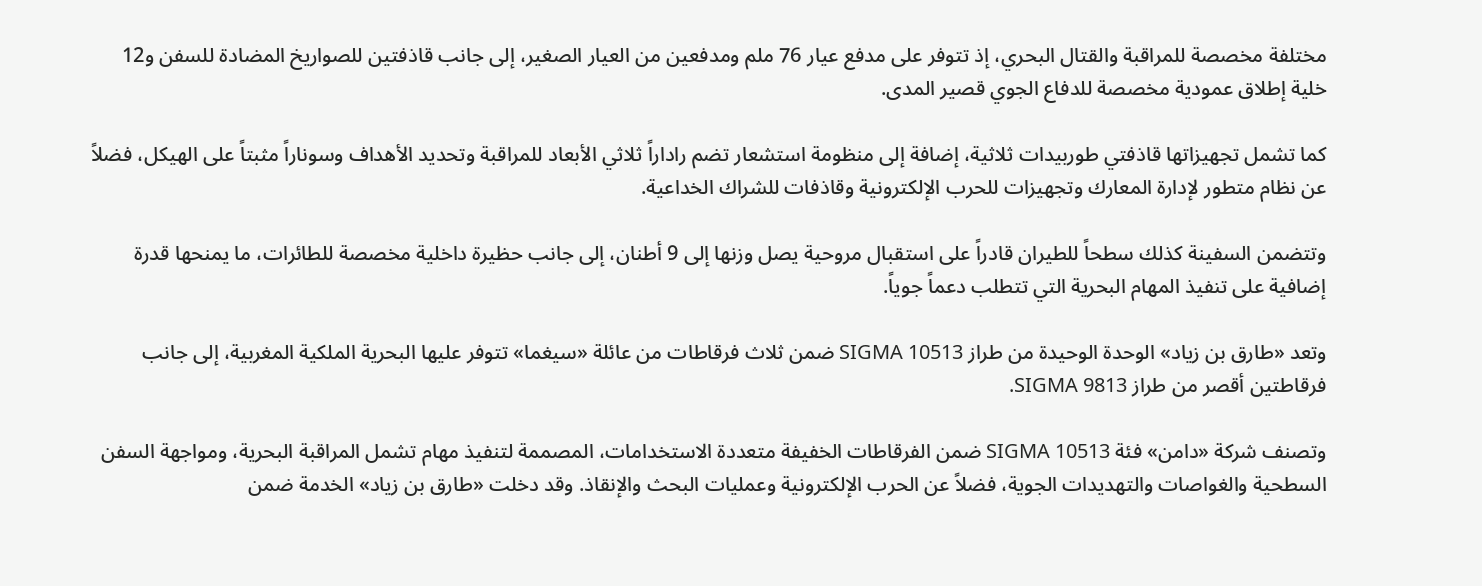مختلفة مخصصة للمراقبة والقتال البحري، إذ تتوفر على مدفع عيار 76 ملم ومدفعين من العيار الصغير، إلى جانب قاذفتين للصواريخ المضادة للسفن و12 خلية إطلاق عمودية مخصصة للدفاع الجوي قصير المدى.

كما تشمل تجهيزاتها قاذفتي طوربيدات ثلاثية، إضافة إلى منظومة استشعار تضم راداراً ثلاثي الأبعاد للمراقبة وتحديد الأهداف وسوناراً مثبتاً على الهيكل، فضلاً عن نظام متطور لإدارة المعارك وتجهيزات للحرب الإلكترونية وقاذفات للشراك الخداعية.

وتتضمن السفينة كذلك سطحاً للطيران قادراً على استقبال مروحية يصل وزنها إلى 9 أطنان، إلى جانب حظيرة داخلية مخصصة للطائرات، ما يمنحها قدرة إضافية على تنفيذ المهام البحرية التي تتطلب دعماً جوياً.

وتعد «طارق بن زياد» الوحدة الوحيدة من طراز SIGMA 10513 ضمن ثلاث فرقاطات من عائلة «سيغما» تتوفر عليها البحرية الملكية المغربية، إلى جانب فرقاطتين أقصر من طراز SIGMA 9813.

وتصنف شركة «دامن» فئة SIGMA 10513 ضمن الفرقاطات الخفيفة متعددة الاستخدامات، المصممة لتنفيذ مهام تشمل المراقبة البحرية، ومواجهة السفن السطحية والغواصات والتهديدات الجوية، فضلاً عن الحرب الإلكترونية وعمليات البحث والإنقاذ. وقد دخلت «طارق بن زياد» الخدمة ضمن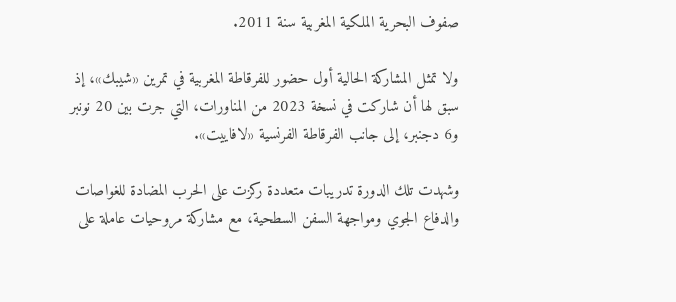صفوف البحرية الملكية المغربية سنة 2011.

ولا تمثل المشاركة الحالية أول حضور للفرقاطة المغربية في تمرين «شيبك»، إذ سبق لها أن شاركت في نسخة 2023 من المناورات، التي جرت بين 20 نونبر و6 دجنبر، إلى جانب الفرقاطة الفرنسية «لافاييت».

وشهدت تلك الدورة تدريبات متعددة ركزت على الحرب المضادة للغواصات والدفاع الجوي ومواجهة السفن السطحية، مع مشاركة مروحيات عاملة على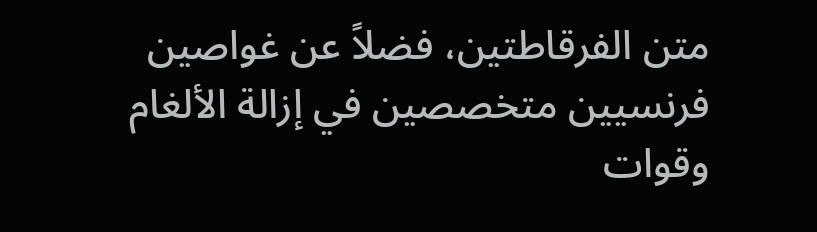متن الفرقاطتين، فضلاً عن غواصين فرنسيين متخصصين في إزالة الألغام وقوات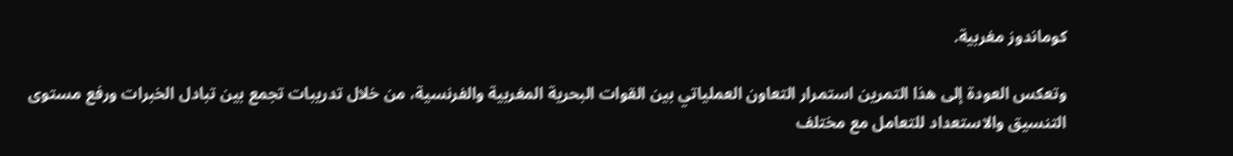كوماندوز مغربية.

وتعكس العودة إلى هذا التمرين استمرار التعاون العملياتي بين القوات البحرية المغربية والفرنسية، من خلال تدريبات تجمع بين تبادل الخبرات ورفع مستوى التنسيق والاستعداد للتعامل مع مختلف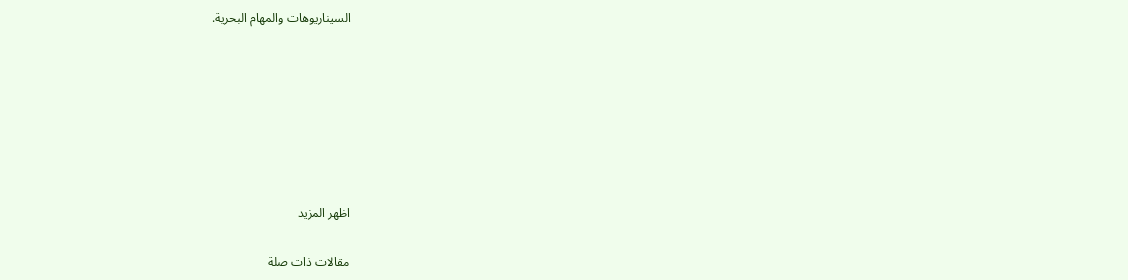السيناريوهات والمهام البحرية.







اظهر المزيد

مقالات ذات صلة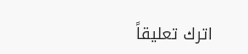اترك تعليقاً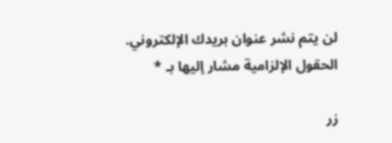لن يتم نشر عنوان بريدك الإلكتروني. الحقول الإلزامية مشار إليها بـ *

زر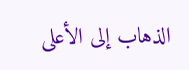الذهاب إلى الأعلى